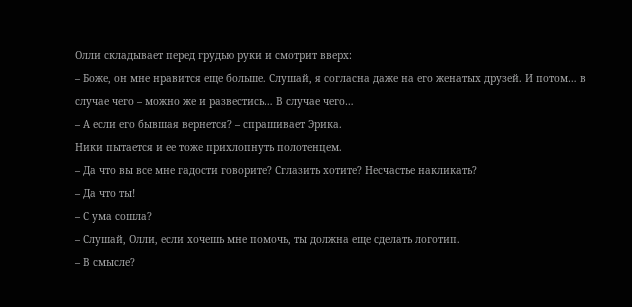Олли складывает перед грудью руки и смотрит вверх:
– Боже, он мне нравится еще больше. Слушай, я согласна даже на его женатых друзей. И потом… в случае чего – можно же и развестись… В случае чего…
– А если его бывшая вернется? – спрашивает Эрика.
Ники пытается и ее тоже прихлопнуть полотенцем.
– Да что вы все мне гадости говорите? Сглазить хотите? Несчастье накликать?
– Да что ты!
– С ума сошла?
– Слушай, Олли, если хочешь мне помочь, ты должна еще сделать логотип.
– В смысле?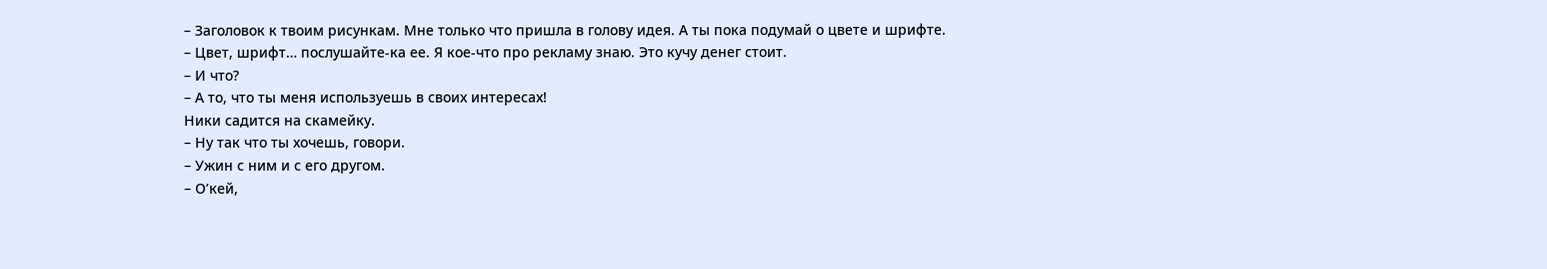– Заголовок к твоим рисункам. Мне только что пришла в голову идея. А ты пока подумай о цвете и шрифте.
– Цвет, шрифт… послушайте-ка ее. Я кое-что про рекламу знаю. Это кучу денег стоит.
– И что?
– А то, что ты меня используешь в своих интересах!
Ники садится на скамейку.
– Ну так что ты хочешь, говори.
– Ужин с ним и с его другом.
– О’кей,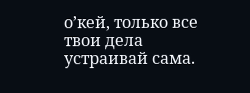о’кей, только все твои дела устраивай сама.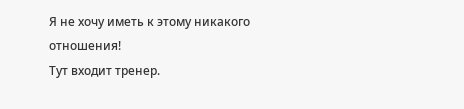Я не хочу иметь к этому никакого отношения!
Тут входит тренер.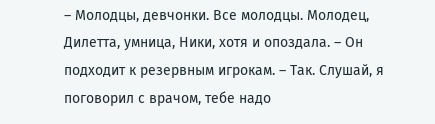– Молодцы, девчонки. Все молодцы. Молодец, Дилетта, умница, Ники, хотя и опоздала. – Он подходит к резервным игрокам. – Так. Слушай, я поговорил с врачом, тебе надо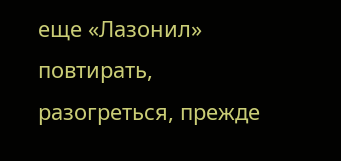еще «Лазонил» повтирать, разогреться, прежде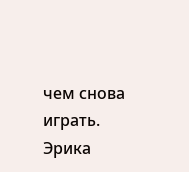чем снова играть.
Эрика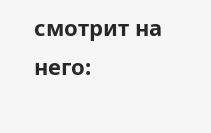смотрит на него: